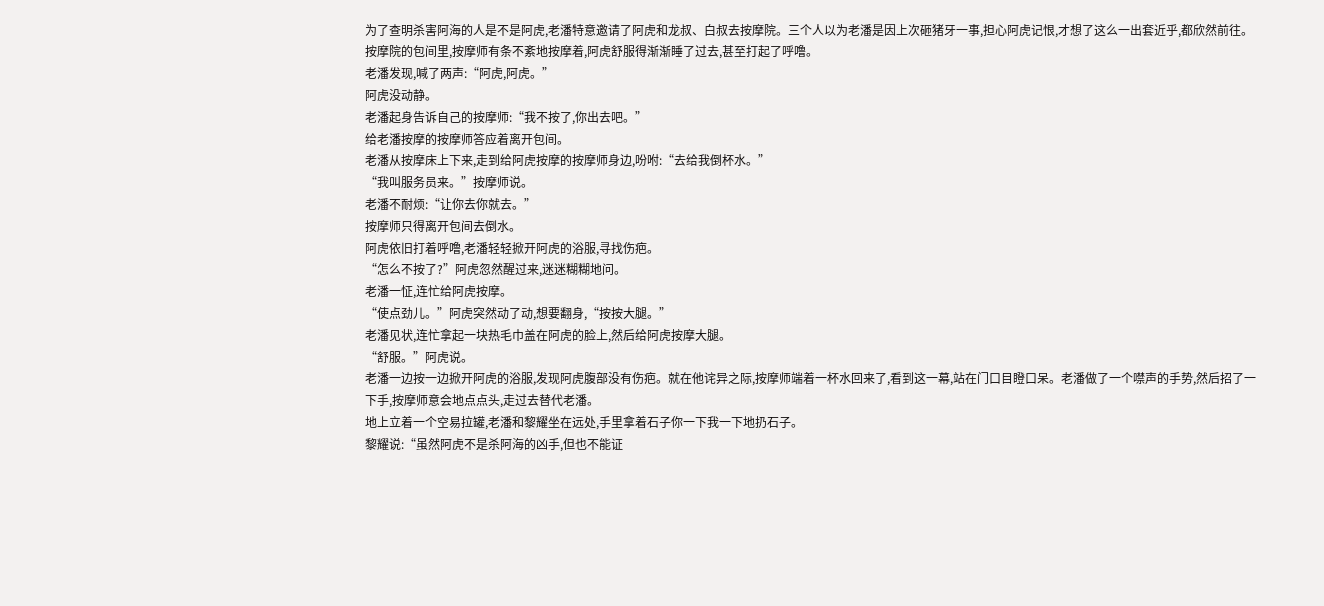为了查明杀害阿海的人是不是阿虎,老潘特意邀请了阿虎和龙叔、白叔去按摩院。三个人以为老潘是因上次砸猪牙一事,担心阿虎记恨,才想了这么一出套近乎,都欣然前往。
按摩院的包间里,按摩师有条不紊地按摩着,阿虎舒服得渐渐睡了过去,甚至打起了呼噜。
老潘发现,喊了两声:“阿虎,阿虎。”
阿虎没动静。
老潘起身告诉自己的按摩师:“我不按了,你出去吧。”
给老潘按摩的按摩师答应着离开包间。
老潘从按摩床上下来,走到给阿虎按摩的按摩师身边,吩咐:“去给我倒杯水。”
“我叫服务员来。”按摩师说。
老潘不耐烦:“让你去你就去。”
按摩师只得离开包间去倒水。
阿虎依旧打着呼噜,老潘轻轻掀开阿虎的浴服,寻找伤疤。
“怎么不按了?”阿虎忽然醒过来,迷迷糊糊地问。
老潘一怔,连忙给阿虎按摩。
“使点劲儿。”阿虎突然动了动,想要翻身,“按按大腿。”
老潘见状,连忙拿起一块热毛巾盖在阿虎的脸上,然后给阿虎按摩大腿。
“舒服。”阿虎说。
老潘一边按一边掀开阿虎的浴服,发现阿虎腹部没有伤疤。就在他诧异之际,按摩师端着一杯水回来了,看到这一幕,站在门口目瞪口呆。老潘做了一个噤声的手势,然后招了一下手,按摩师意会地点点头,走过去替代老潘。
地上立着一个空易拉罐,老潘和黎耀坐在远处,手里拿着石子你一下我一下地扔石子。
黎耀说:“虽然阿虎不是杀阿海的凶手,但也不能证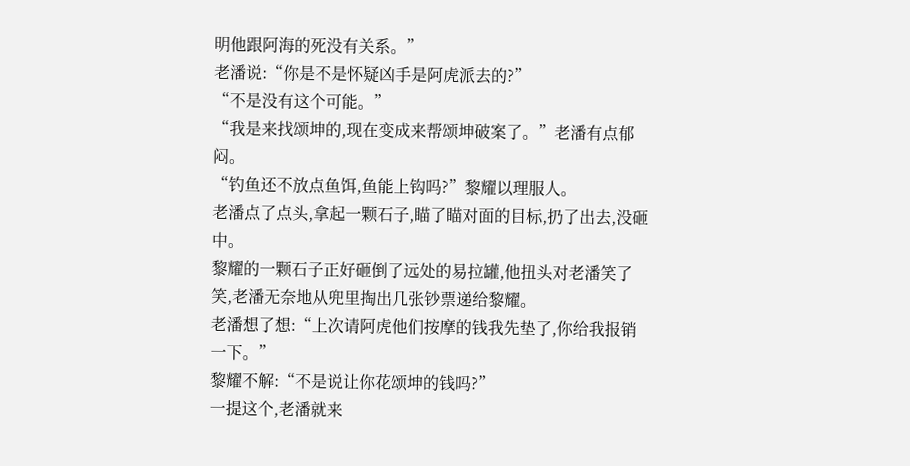明他跟阿海的死没有关系。”
老潘说:“你是不是怀疑凶手是阿虎派去的?”
“不是没有这个可能。”
“我是来找颂坤的,现在变成来帮颂坤破案了。”老潘有点郁闷。
“钓鱼还不放点鱼饵,鱼能上钩吗?”黎耀以理服人。
老潘点了点头,拿起一颗石子,瞄了瞄对面的目标,扔了出去,没砸中。
黎耀的一颗石子正好砸倒了远处的易拉罐,他扭头对老潘笑了笑,老潘无奈地从兜里掏出几张钞票递给黎耀。
老潘想了想:“上次请阿虎他们按摩的钱我先垫了,你给我报销一下。”
黎耀不解:“不是说让你花颂坤的钱吗?”
一提这个,老潘就来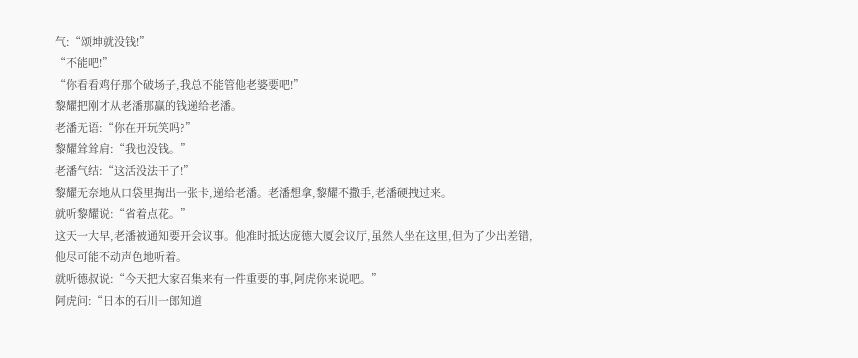气:“颂坤就没钱!”
“不能吧!”
“你看看鸡仔那个破场子,我总不能管他老婆要吧!”
黎耀把刚才从老潘那赢的钱递给老潘。
老潘无语:“你在开玩笑吗?”
黎耀耸耸肩:“我也没钱。”
老潘气结:“这活没法干了!”
黎耀无奈地从口袋里掏出一张卡,递给老潘。老潘想拿,黎耀不撒手,老潘硬拽过来。
就听黎耀说:“省着点花。”
这天一大早,老潘被通知要开会议事。他准时抵达庞德大厦会议厅,虽然人坐在这里,但为了少出差错,他尽可能不动声色地听着。
就听德叔说:“今天把大家召集来有一件重要的事,阿虎你来说吧。”
阿虎问:“日本的石川一郎知道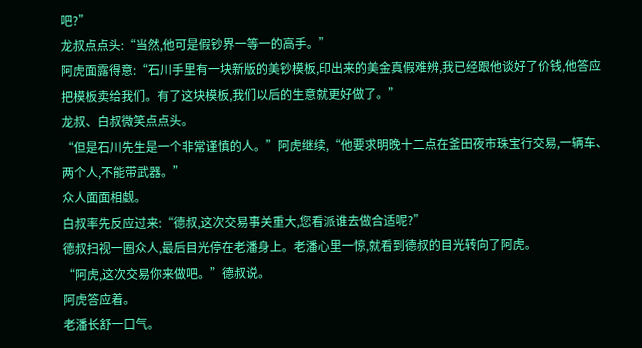吧?”
龙叔点点头:“当然,他可是假钞界一等一的高手。”
阿虎面露得意:“石川手里有一块新版的美钞模板,印出来的美金真假难辨,我已经跟他谈好了价钱,他答应把模板卖给我们。有了这块模板,我们以后的生意就更好做了。”
龙叔、白叔微笑点点头。
“但是石川先生是一个非常谨慎的人。”阿虎继续,“他要求明晚十二点在釜田夜市珠宝行交易,一辆车、两个人,不能带武器。”
众人面面相觑。
白叔率先反应过来:“德叔,这次交易事关重大,您看派谁去做合适呢?”
德叔扫视一圈众人,最后目光停在老潘身上。老潘心里一惊,就看到德叔的目光转向了阿虎。
“阿虎,这次交易你来做吧。”德叔说。
阿虎答应着。
老潘长舒一口气。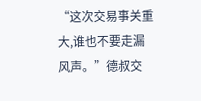“这次交易事关重大,谁也不要走漏风声。”德叔交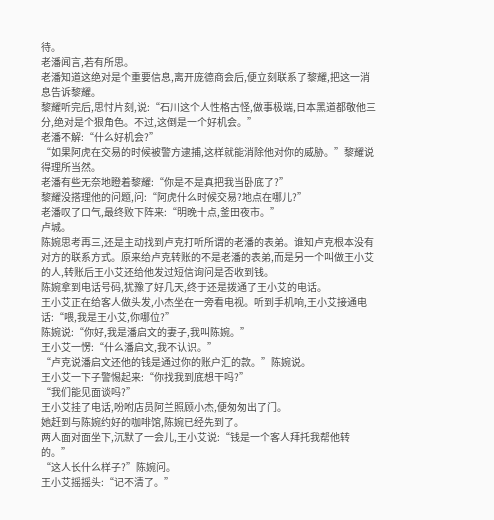待。
老潘闻言,若有所思。
老潘知道这绝对是个重要信息,离开庞德商会后,便立刻联系了黎耀,把这一消息告诉黎耀。
黎耀听完后,思忖片刻,说:“石川这个人性格古怪,做事极端,日本黑道都敬他三分,绝对是个狠角色。不过,这倒是一个好机会。”
老潘不解:“什么好机会?”
“如果阿虎在交易的时候被警方逮捕,这样就能消除他对你的威胁。”黎耀说得理所当然。
老潘有些无奈地瞪着黎耀:“你是不是真把我当卧底了?”
黎耀没搭理他的问题,问:“阿虎什么时候交易?地点在哪儿?”
老潘叹了口气,最终败下阵来:“明晚十点,釜田夜市。”
卢城。
陈婉思考再三,还是主动找到卢克打听所谓的老潘的表弟。谁知卢克根本没有对方的联系方式。原来给卢克转账的不是老潘的表弟,而是另一个叫做王小艾的人,转账后王小艾还给他发过短信询问是否收到钱。
陈婉拿到电话号码,犹豫了好几天,终于还是拨通了王小艾的电话。
王小艾正在给客人做头发,小杰坐在一旁看电视。听到手机响,王小艾接通电话:“喂,我是王小艾,你哪位?”
陈婉说:“你好,我是潘启文的妻子,我叫陈婉。”
王小艾一愣:“什么潘启文,我不认识。”
“卢克说潘启文还他的钱是通过你的账户汇的款。”陈婉说。
王小艾一下子警惕起来:“你找我到底想干吗?”
“我们能见面谈吗?”
王小艾挂了电话,吩咐店员阿兰照顾小杰,便匆匆出了门。
她赶到与陈婉约好的咖啡馆,陈婉已经先到了。
两人面对面坐下,沉默了一会儿,王小艾说:“钱是一个客人拜托我帮他转的。”
“这人长什么样子?”陈婉问。
王小艾摇摇头:“记不清了。”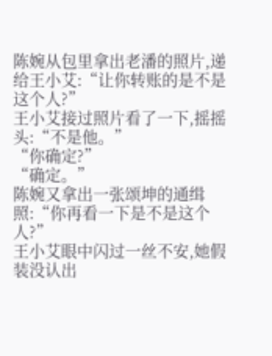陈婉从包里拿出老潘的照片,递给王小艾:“让你转账的是不是这个人?”
王小艾接过照片看了一下,摇摇头:“不是他。”
“你确定?”
“确定。”
陈婉又拿出一张颂坤的通缉照:“你再看一下是不是这个人?”
王小艾眼中闪过一丝不安,她假装没认出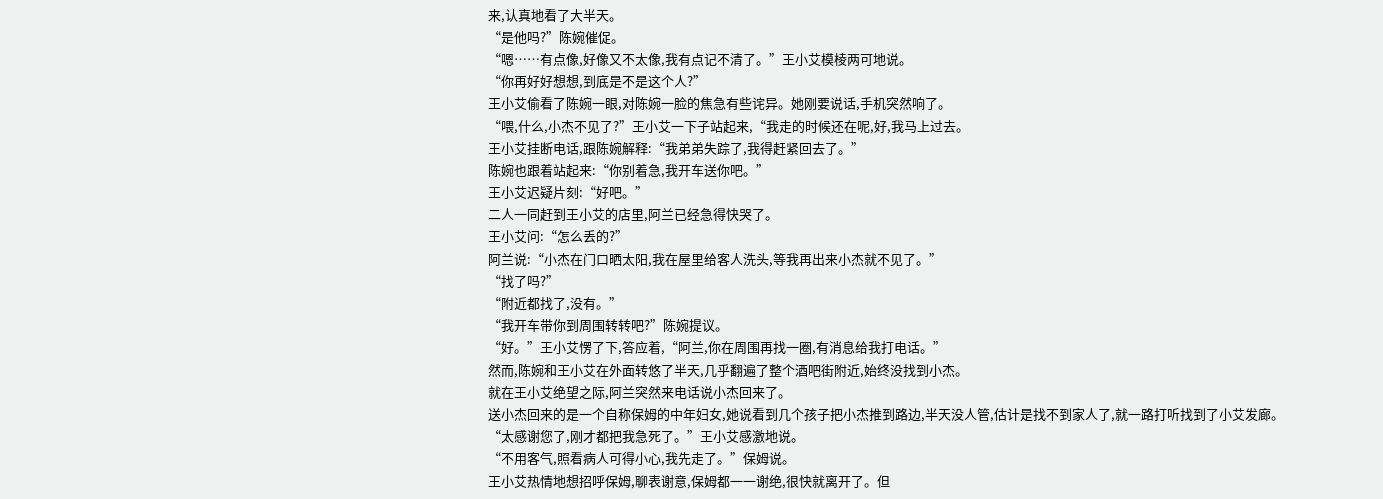来,认真地看了大半天。
“是他吗?”陈婉催促。
“嗯……有点像,好像又不太像,我有点记不清了。”王小艾模棱两可地说。
“你再好好想想,到底是不是这个人?”
王小艾偷看了陈婉一眼,对陈婉一脸的焦急有些诧异。她刚要说话,手机突然响了。
“喂,什么,小杰不见了?”王小艾一下子站起来,“我走的时候还在呢,好,我马上过去。
王小艾挂断电话,跟陈婉解释:“我弟弟失踪了,我得赶紧回去了。”
陈婉也跟着站起来:“你别着急,我开车送你吧。”
王小艾迟疑片刻:“好吧。”
二人一同赶到王小艾的店里,阿兰已经急得快哭了。
王小艾问:“怎么丢的?”
阿兰说:“小杰在门口晒太阳,我在屋里给客人洗头,等我再出来小杰就不见了。”
“找了吗?”
“附近都找了,没有。”
“我开车带你到周围转转吧?”陈婉提议。
“好。”王小艾愣了下,答应着,“阿兰,你在周围再找一圈,有消息给我打电话。”
然而,陈婉和王小艾在外面转悠了半天,几乎翻遍了整个酒吧街附近,始终没找到小杰。
就在王小艾绝望之际,阿兰突然来电话说小杰回来了。
送小杰回来的是一个自称保姆的中年妇女,她说看到几个孩子把小杰推到路边,半天没人管,估计是找不到家人了,就一路打听找到了小艾发廊。
“太感谢您了,刚才都把我急死了。”王小艾感激地说。
“不用客气,照看病人可得小心,我先走了。”保姆说。
王小艾热情地想招呼保姆,聊表谢意,保姆都一一谢绝,很快就离开了。但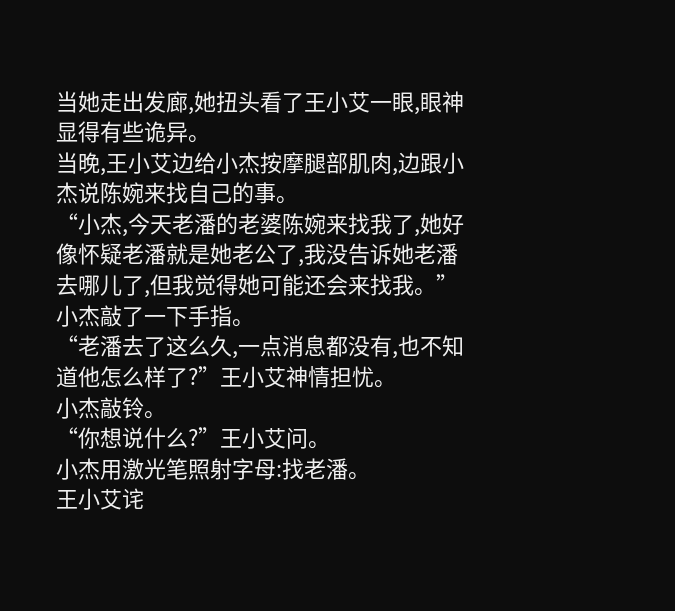当她走出发廊,她扭头看了王小艾一眼,眼神显得有些诡异。
当晚,王小艾边给小杰按摩腿部肌肉,边跟小杰说陈婉来找自己的事。
“小杰,今天老潘的老婆陈婉来找我了,她好像怀疑老潘就是她老公了,我没告诉她老潘去哪儿了,但我觉得她可能还会来找我。”
小杰敲了一下手指。
“老潘去了这么久,一点消息都没有,也不知道他怎么样了?”王小艾神情担忧。
小杰敲铃。
“你想说什么?”王小艾问。
小杰用激光笔照射字母:找老潘。
王小艾诧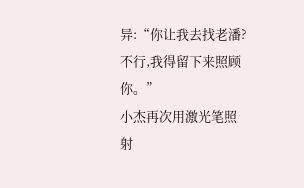异:“你让我去找老潘?不行,我得留下来照顾你。”
小杰再次用激光笔照射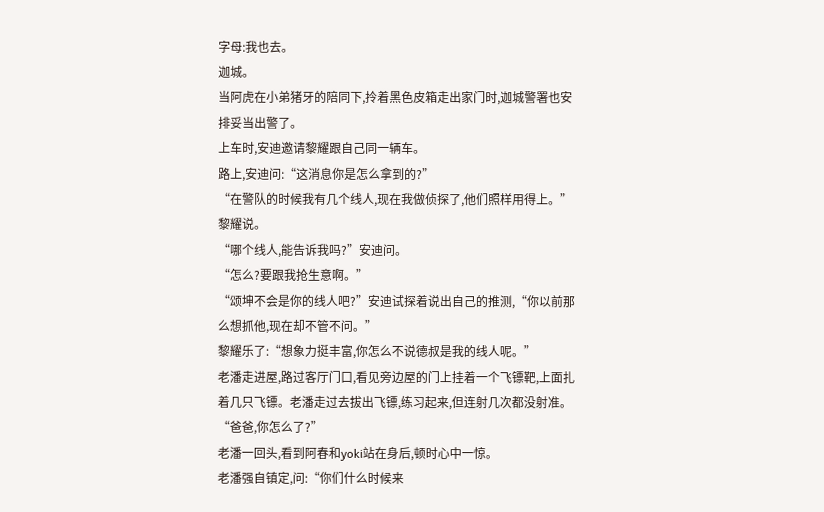字母:我也去。
迦城。
当阿虎在小弟猪牙的陪同下,拎着黑色皮箱走出家门时,迦城警署也安排妥当出警了。
上车时,安迪邀请黎耀跟自己同一辆车。
路上,安迪问:“这消息你是怎么拿到的?”
“在警队的时候我有几个线人,现在我做侦探了,他们照样用得上。”黎耀说。
“哪个线人,能告诉我吗?”安迪问。
“怎么?要跟我抢生意啊。”
“颂坤不会是你的线人吧?”安迪试探着说出自己的推测,“你以前那么想抓他,现在却不管不问。”
黎耀乐了:“想象力挺丰富,你怎么不说德叔是我的线人呢。”
老潘走进屋,路过客厅门口,看见旁边屋的门上挂着一个飞镖靶,上面扎着几只飞镖。老潘走过去拔出飞镖,练习起来,但连射几次都没射准。
“爸爸,你怎么了?”
老潘一回头,看到阿春和yoki站在身后,顿时心中一惊。
老潘强自镇定,问:“你们什么时候来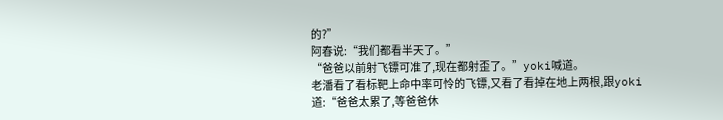的?”
阿春说:“我们都看半天了。”
“爸爸以前射飞镖可准了,现在都射歪了。”yoki喊道。
老潘看了看标靶上命中率可怜的飞镖,又看了看掉在地上两根,跟yoki道:“爸爸太累了,等爸爸休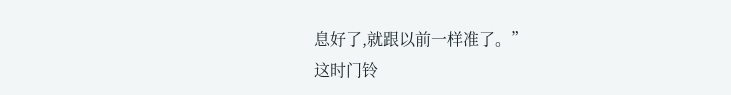息好了,就跟以前一样准了。”
这时门铃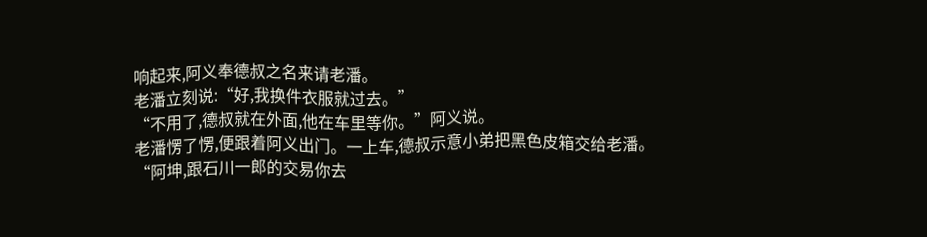响起来,阿义奉德叔之名来请老潘。
老潘立刻说:“好,我换件衣服就过去。”
“不用了,德叔就在外面,他在车里等你。”阿义说。
老潘愣了愣,便跟着阿义出门。一上车,德叔示意小弟把黑色皮箱交给老潘。
“阿坤,跟石川一郎的交易你去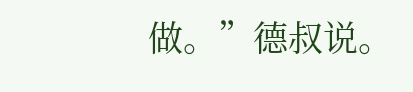做。”德叔说。